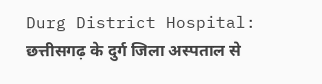Durg District Hospital: छत्तीसगढ़ के दुर्ग जिला अस्पताल से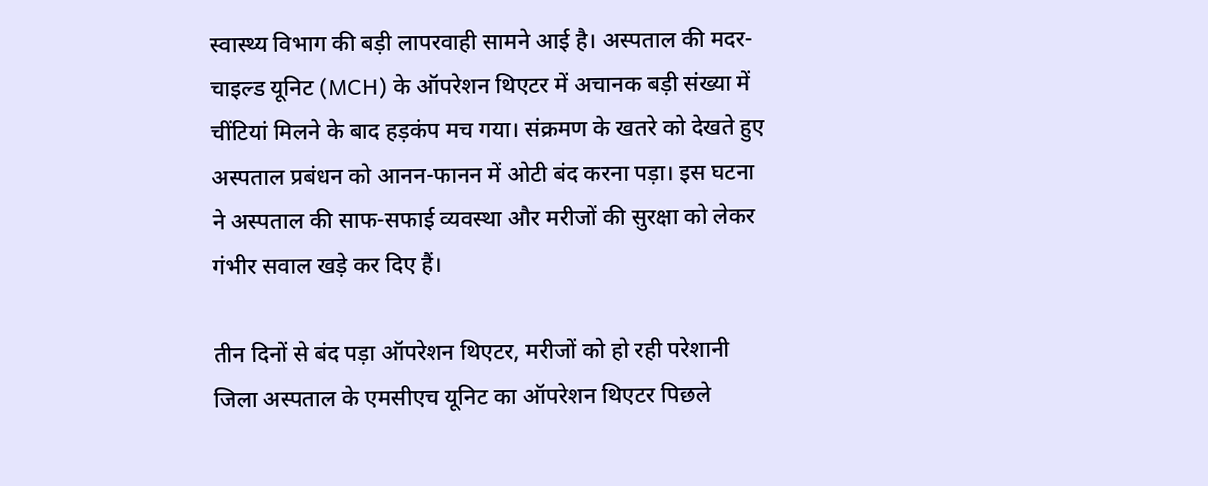स्वास्थ्य विभाग की बड़ी लापरवाही सामने आई है। अस्पताल की मदर-चाइल्ड यूनिट (MCH) के ऑपरेशन थिएटर में अचानक बड़ी संख्या में चींटियां मिलने के बाद हड़कंप मच गया। संक्रमण के खतरे को देखते हुए अस्पताल प्रबंधन को आनन-फानन में ओटी बंद करना पड़ा। इस घटना ने अस्पताल की साफ-सफाई व्यवस्था और मरीजों की सुरक्षा को लेकर गंभीर सवाल खड़े कर दिए हैं।

तीन दिनों से बंद पड़ा ऑपरेशन थिएटर, मरीजों को हो रही परेशानी
जिला अस्पताल के एमसीएच यूनिट का ऑपरेशन थिएटर पिछले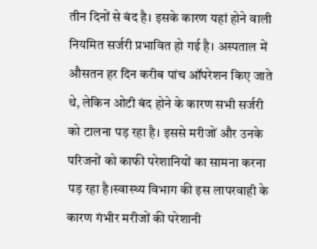तीन दिनों से बंद है। इसके कारण यहां होने वाली नियमित सर्जरी प्रभावित हो गई है। अस्पताल में औसतन हर दिन करीब पांच ऑपरेशन किए जाते थे, लेकिन ओटी बंद होने के कारण सभी सर्जरी को टालना पड़ रहा है। इससे मरीजों और उनके परिजनों को काफी परेशानियों का सामना करना पड़ रहा है।स्वास्थ्य विभाग की इस लापरवाही के कारण गंभीर मरीजों की परेशानी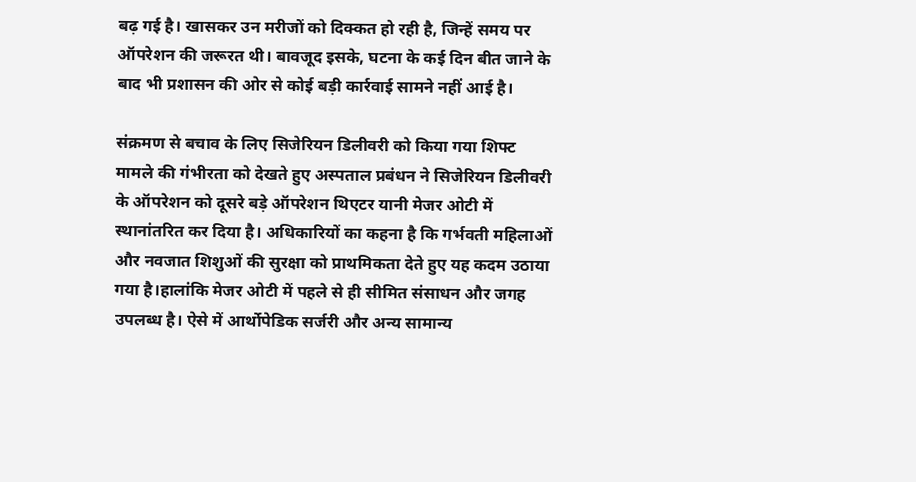बढ़ गई है। खासकर उन मरीजों को दिक्कत हो रही है, जिन्हें समय पर ऑपरेशन की जरूरत थी। बावजूद इसके, घटना के कई दिन बीत जाने के बाद भी प्रशासन की ओर से कोई बड़ी कार्रवाई सामने नहीं आई है।

संक्रमण से बचाव के लिए सिजेरियन डिलीवरी को किया गया शिफ्ट
मामले की गंभीरता को देखते हुए अस्पताल प्रबंधन ने सिजेरियन डिलीवरी के ऑपरेशन को दूसरे बड़े ऑपरेशन थिएटर यानी मेजर ओटी में स्थानांतरित कर दिया है। अधिकारियों का कहना है कि गर्भवती महिलाओं और नवजात शिशुओं की सुरक्षा को प्राथमिकता देते हुए यह कदम उठाया गया है।हालांकि मेजर ओटी में पहले से ही सीमित संसाधन और जगह उपलब्ध है। ऐसे में आर्थोपेडिक सर्जरी और अन्य सामान्य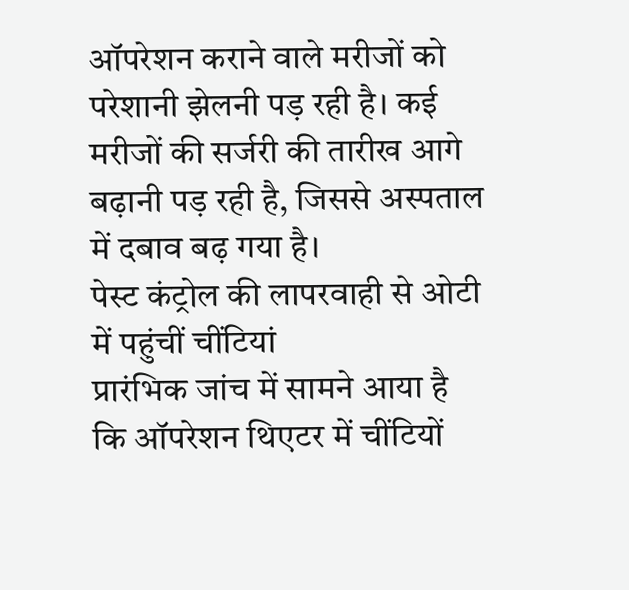ऑपरेशन कराने वाले मरीजों को परेशानी झेलनी पड़ रही है। कई मरीजों की सर्जरी की तारीख आगे बढ़ानी पड़ रही है, जिससे अस्पताल में दबाव बढ़ गया है।
पेस्ट कंट्रोल की लापरवाही से ओटी में पहुंचीं चींटियां
प्रारंभिक जांच में सामने आया है कि ऑपरेशन थिएटर में चींटियों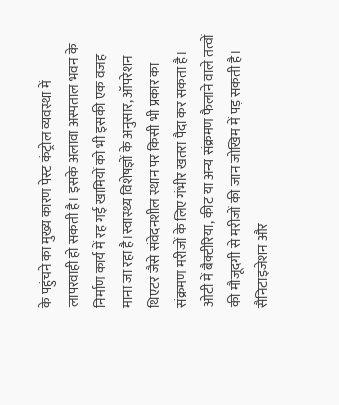के पहुंचने का मुख्य कारण पेस्ट कंट्रोल व्यवस्था में लापरवाही हो सकती है। इसके अलावा अस्पताल भवन के निर्माण कार्य में रह गई खामियों को भी इसकी एक वजह माना जा रहा है।स्वास्थ्य विशेषज्ञों के अनुसार, ऑपरेशन थिएटर जैसे संवेदनशील स्थान पर किसी भी प्रकार का संक्रमण मरीजों के लिए गंभीर खतरा पैदा कर सकता है। ओटी में बैक्टीरिया, कीट या अन्य संक्रमण फैलाने वाले तत्वों की मौजूदगी से मरीजों की जान जोखिम में पड़ सकती है।
सैनिटाइजेशन और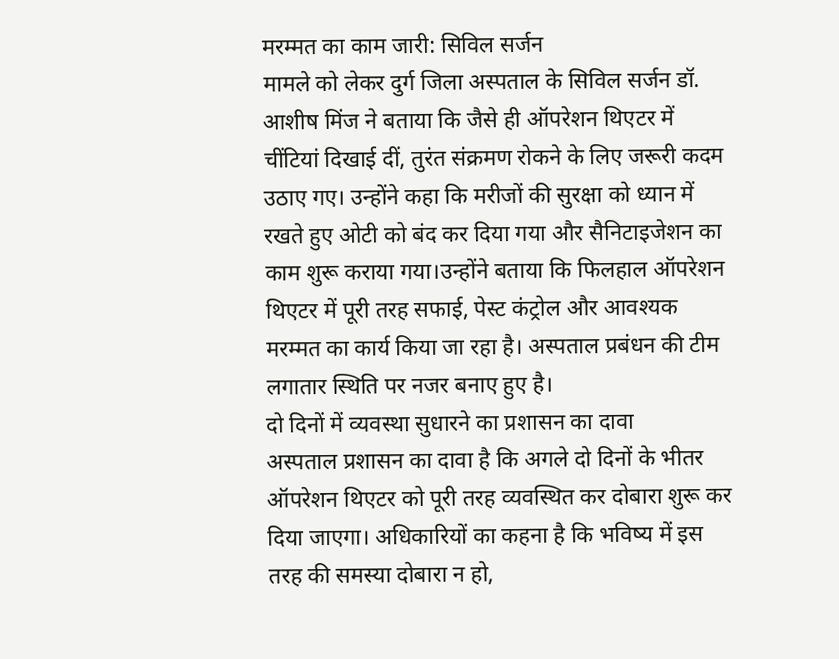मरम्मत का काम जारी: सिविल सर्जन
मामले को लेकर दुर्ग जिला अस्पताल के सिविल सर्जन डॉ. आशीष मिंज ने बताया कि जैसे ही ऑपरेशन थिएटर में चींटियां दिखाई दीं, तुरंत संक्रमण रोकने के लिए जरूरी कदम उठाए गए। उन्होंने कहा कि मरीजों की सुरक्षा को ध्यान में रखते हुए ओटी को बंद कर दिया गया और सैनिटाइजेशन का काम शुरू कराया गया।उन्होंने बताया कि फिलहाल ऑपरेशन थिएटर में पूरी तरह सफाई, पेस्ट कंट्रोल और आवश्यक मरम्मत का कार्य किया जा रहा है। अस्पताल प्रबंधन की टीम लगातार स्थिति पर नजर बनाए हुए है।
दो दिनों में व्यवस्था सुधारने का प्रशासन का दावा
अस्पताल प्रशासन का दावा है कि अगले दो दिनों के भीतर ऑपरेशन थिएटर को पूरी तरह व्यवस्थित कर दोबारा शुरू कर दिया जाएगा। अधिकारियों का कहना है कि भविष्य में इस तरह की समस्या दोबारा न हो,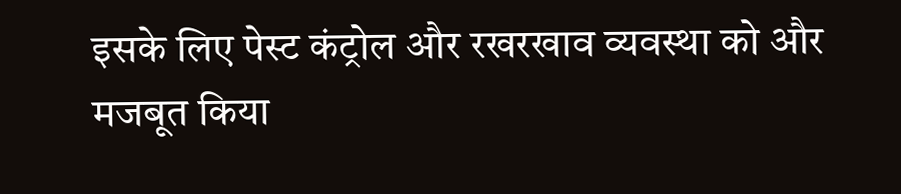इसके लिए पेस्ट कंट्रोल और रखरखाव व्यवस्था को और मजबूत किया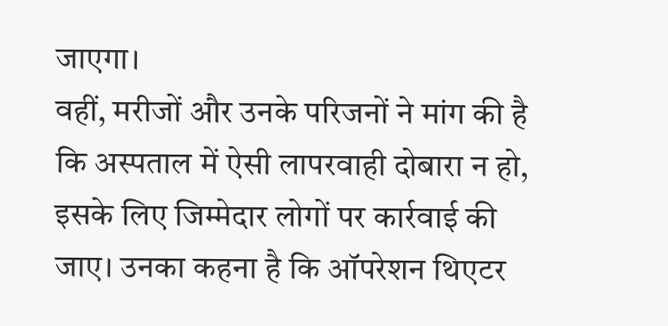जाएगा।
वहीं, मरीजों और उनके परिजनों ने मांग की है कि अस्पताल में ऐसी लापरवाही दोबारा न हो, इसके लिए जिम्मेदार लोगों पर कार्रवाई की जाए। उनका कहना है कि ऑपरेशन थिएटर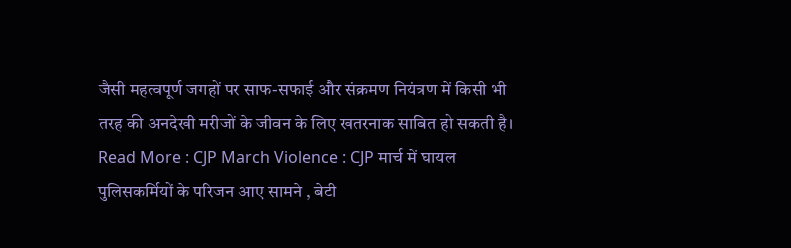जैसी महत्वपूर्ण जगहों पर साफ-सफाई और संक्रमण नियंत्रण में किसी भी तरह की अनदेखी मरीजों के जीवन के लिए खतरनाक साबित हो सकती है।
Read More : CJP March Violence : CJP मार्च में घायल पुलिसकर्मियों के परिजन आए सामने , बेटी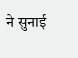ने सुनाई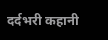दर्दभरी कहानी